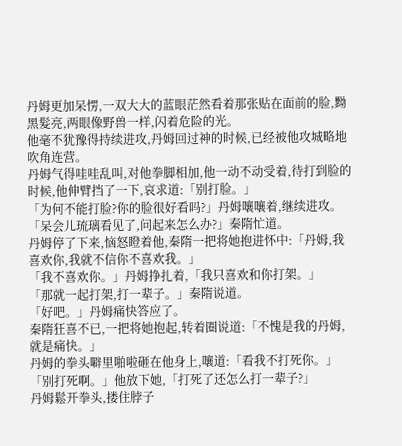丹姆更加呆愣,一双大大的蓝眼茫然看着那张贴在面前的脸,黝黑髮亮,两眼像野兽一样,闪着危险的光。
他毫不犹豫得持续进攻,丹姆回过神的时候,已经被他攻城略地吹角连营。
丹姆气得哇哇乱叫,对他拳脚相加,他一动不动受着,待打到脸的时候,他伸臂挡了一下,哀求道:「别打脸。」
「为何不能打脸?你的脸很好看吗?」丹姆嚷嚷着,继续进攻。
「呆会儿琉璃看见了,问起来怎么办?」秦隋忙道。
丹姆停了下来,恼怒瞪着他,秦隋一把将她抱进怀中:「丹姆,我喜欢你,我就不信你不喜欢我。」
「我不喜欢你。」丹姆挣扎着,「我只喜欢和你打架。」
「那就一起打架,打一辈子。」秦隋说道。
「好吧。」丹姆痛快答应了。
秦隋狂喜不已,一把将她抱起,转着圈说道:「不愧是我的丹姆,就是痛快。」
丹姆的拳头噼里啪啦砸在他身上,嚷道:「看我不打死你。」
「别打死啊。」他放下她,「打死了还怎么打一辈子?」
丹姆鬆开拳头,搂住脖子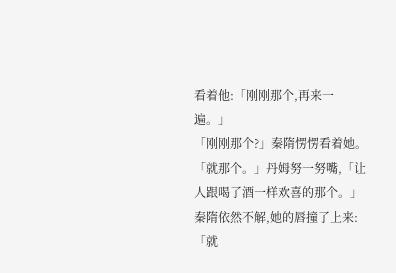看着他:「刚刚那个,再来一遍。」
「刚刚那个?」秦隋愣愣看着她。
「就那个。」丹姆努一努嘴,「让人跟喝了酒一样欢喜的那个。」
秦隋依然不解,她的唇撞了上来:「就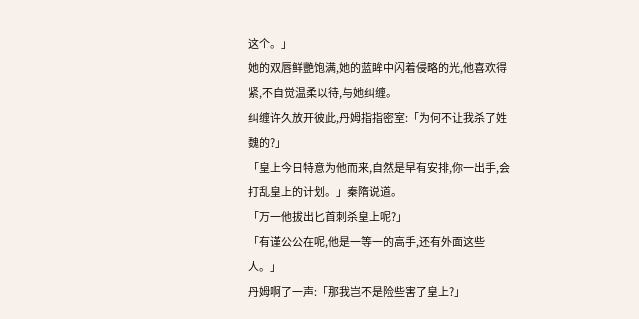这个。」
她的双唇鲜艷饱满,她的蓝眸中闪着侵略的光,他喜欢得紧,不自觉温柔以待,与她纠缠。
纠缠许久放开彼此,丹姆指指密室:「为何不让我杀了姓魏的?」
「皇上今日特意为他而来,自然是早有安排,你一出手,会打乱皇上的计划。」秦隋说道。
「万一他拔出匕首刺杀皇上呢?」
「有谨公公在呢,他是一等一的高手,还有外面这些人。」
丹姆啊了一声:「那我岂不是险些害了皇上?」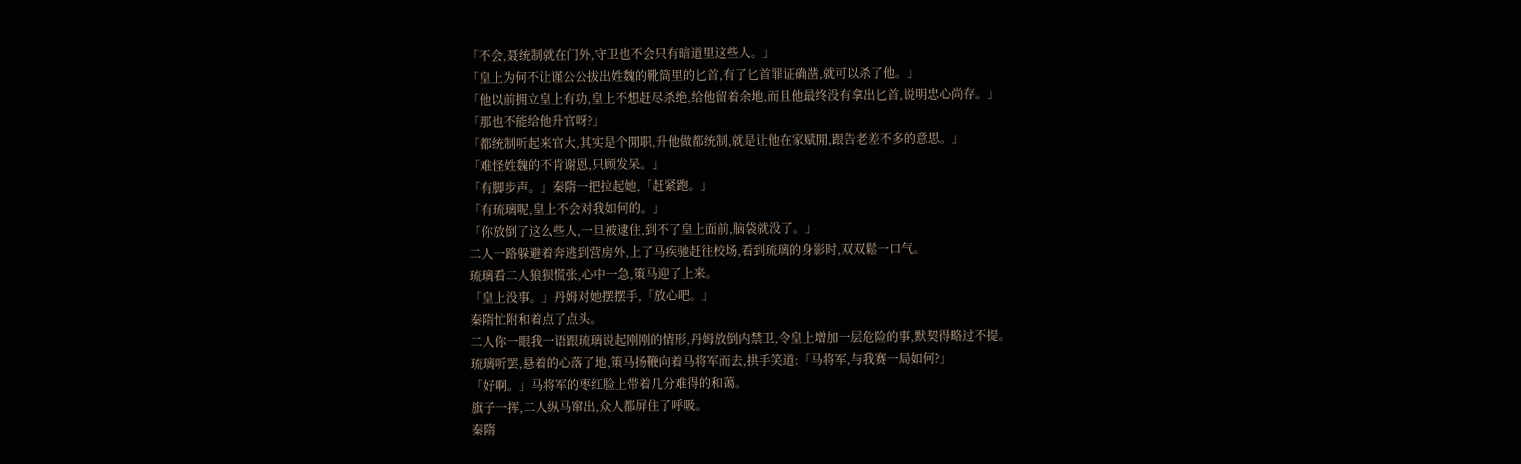「不会,聂统制就在门外,守卫也不会只有暗道里这些人。」
「皇上为何不让谨公公拔出姓魏的靴筒里的匕首,有了匕首罪证确凿,就可以杀了他。」
「他以前拥立皇上有功,皇上不想赶尽杀绝,给他留着余地,而且他最终没有拿出匕首,说明忠心尚存。」
「那也不能给他升官呀?」
「都统制听起来官大,其实是个閒职,升他做都统制,就是让他在家赋閒,跟告老差不多的意思。」
「难怪姓魏的不肯谢恩,只顾发呆。」
「有脚步声。」秦隋一把拉起她,「赶紧跑。」
「有琉璃呢,皇上不会对我如何的。」
「你放倒了这么些人,一旦被逮住,到不了皇上面前,脑袋就没了。」
二人一路躲避着奔逃到营房外,上了马疾驰赶往校场,看到琉璃的身影时,双双鬆一口气。
琉璃看二人狼狈慌张,心中一急,策马迎了上来。
「皇上没事。」丹姆对她摆摆手,「放心吧。」
秦隋忙附和着点了点头。
二人你一眼我一语跟琉璃说起刚刚的情形,丹姆放倒内禁卫,令皇上增加一层危险的事,默契得略过不提。
琉璃听罢,悬着的心落了地,策马扬鞭向着马将军而去,拱手笑道:「马将军,与我赛一局如何?」
「好啊。」马将军的枣红脸上带着几分难得的和蔼。
旗子一挥,二人纵马窜出,众人都屏住了呼吸。
秦隋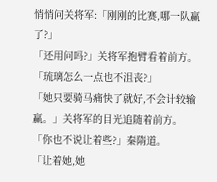悄悄问关将军:「刚刚的比赛,哪一队赢了?」
「还用问吗?」关将军抱臂看着前方。
「琉璃怎么一点也不沮丧?」
「她只要骑马痛快了就好,不会计较输赢。」关将军的目光追随着前方。
「你也不说让着些?」秦隋道。
「让着她,她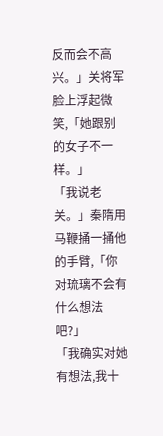反而会不高兴。」关将军脸上浮起微笑,「她跟别的女子不一样。」
「我说老关。」秦隋用马鞭捅一捅他的手臂,「你对琉璃不会有什么想法吧?」
「我确实对她有想法,我十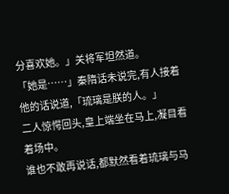分喜欢她。」关将军坦然道。
「她是……」秦隋话未说完,有人接着他的话说道,「琉璃是朕的人。」
二人惊愕回头,皇上端坐在马上,凝目看着场中。
谁也不敢再说话,都默然看着琉璃与马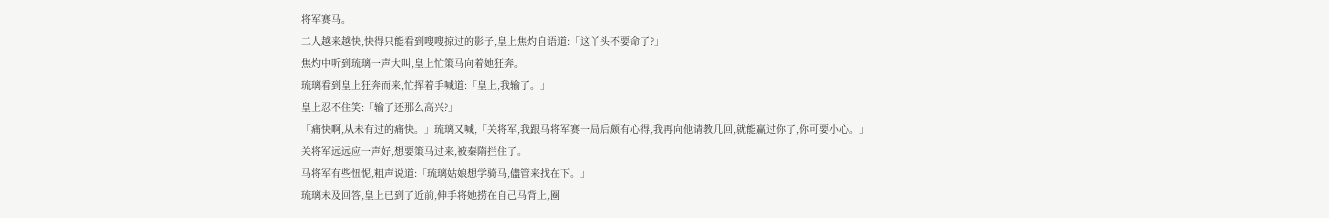将军赛马。
二人越来越快,快得只能看到嗖嗖掠过的影子,皇上焦灼自语道:「这丫头不要命了?」
焦灼中听到琉璃一声大叫,皇上忙策马向着她狂奔。
琉璃看到皇上狂奔而来,忙挥着手喊道:「皇上,我输了。」
皇上忍不住笑:「输了还那么高兴?」
「痛快啊,从未有过的痛快。」琉璃又喊,「关将军,我跟马将军赛一局后颇有心得,我再向他请教几回,就能赢过你了,你可要小心。」
关将军远远应一声好,想要策马过来,被秦隋拦住了。
马将军有些忸怩,粗声说道:「琉璃姑娘想学骑马,儘管来找在下。」
琉璃未及回答,皇上已到了近前,伸手将她捞在自己马背上,圈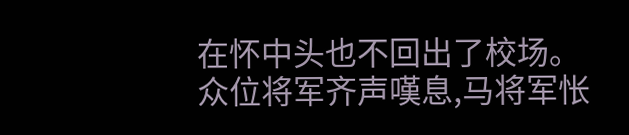在怀中头也不回出了校场。
众位将军齐声嘆息,马将军怅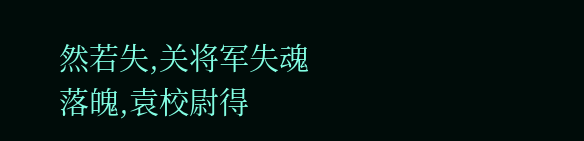然若失,关将军失魂落魄,袁校尉得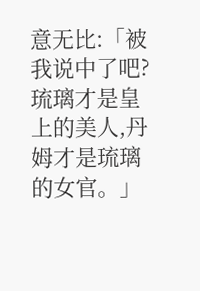意无比:「被我说中了吧?琉璃才是皇上的美人,丹姆才是琉璃的女官。」